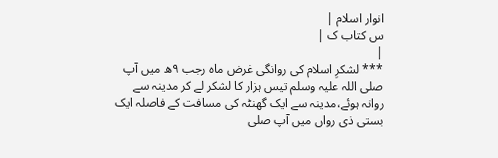انوار اسلام |
س کتاب ک |
|
*** لشکرِ اسلام کی روانگی غرض ماہ رجب ۹ھ میں آپ صلی اللہ علیہ وسلم تیس ہزار کا لشکر لے کر مدینہ سے روانہ ہوئے،مدینہ سے ایک گھنٹہ کی مسافت کے فاصلہ ایک بستی ذی رواں میں آپ صلی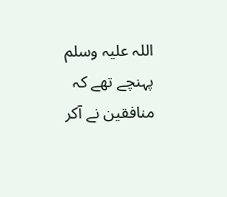اللہ علیہ وسلم پہنچے تھے کہ منافقین نے آکر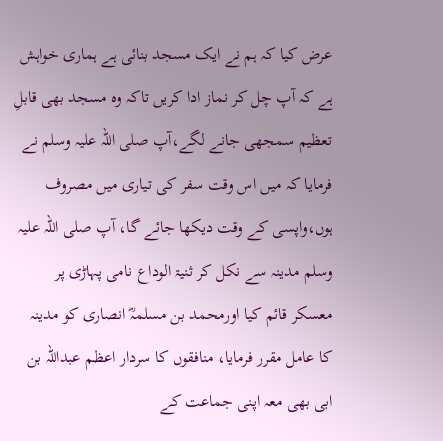عرض کیا کہ ہم نے ایک مسجد بنائی ہے ہماری خواہش ہے کہ آپ چل کر نماز ادا کریں تاکہ وہ مسجد بھی قابلِ تعظیم سمجھی جانے لگے،آپ صلی اللہ علیہ وسلم نے فرمایا کہ میں اس وقت سفر کی تیاری میں مصروف ہوں،واپسی کے وقت دیکھا جائے گا، آپ صلی اللہ علیہ وسلم مدینہ سے نکل کر ثنیۃ الوداع نامی پہاڑی پر معسکر قائم کیا اورمحمد بن مسلمہؓ انصاری کو مدینہ کا عامل مقرر فرمایا، منافقوں کا سردار اعظم عبداللہ بن ابی بھی معہ اپنی جماعت کے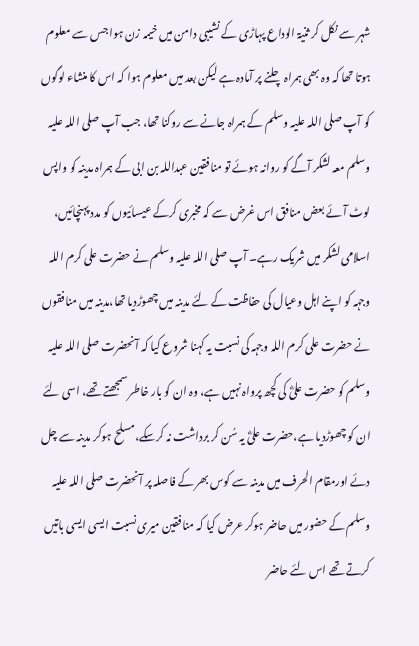شہر سے نکل کر ثنیۃ الوداع پہاڑی کے نشیبی دامن میں خیمہ زن ہوا جس سے معلوم ہوتا تھا کہ وہ بھی ہمراہ چلنے پر آمادہ ہے لیکن بعد میں معلوم ہوا کہ اس کا منشاء لوگوں کو آپ صلی اللہ علیہ وسلم کے ہمراہ جانے سے روکنا تھا، جب آپ صلی اللہ علیہ وسلم معہ لشکر آگے کو روانہ ہوئے تو منافقین عبداللہ بن ابی کے ہمراہ مدینہ کو واپس لوٹ آئے بعض منافق اس غرض سے کہ مخبری کرکے عیسائیوں کو مدد پہنچائیں، اسلامی لشکر میں شریک رہے۔ آپ صلی اللہ علیہ وسلم نے حضرت علی کرم اللہ وجہہ کو اپنے اہل وعیال کی حفاظت کے لئے مدینہ میں چھوڑدیا تھا،مدینہ میں منافقوں نے حضرت علی کرم اللہ وجہہ کی نسبت یہ کہنا شروع کیا کہ آنحضرت صلی اللہ علیہ وسلم کو حضرت علیؓ کی کچھ پرواہ نہیں ہے، وہ ان کو بار خاطر سمجھتے تھے، اسی لئے ان کو چھوڑدیا ہے،حضرت علیؓ یہ سُن کر برداشت نہ کرسکے،مسلح ہوکر مدینہ سے چل دئے اورمقام الحرف میں مدینہ سے کوس بھر کے فاصلہ پر آنحضرت صلی اللہ علیہ وسلم کے حضور میں حاضر ہوکر عرض کیا کہ منافقین میری نسبت ایسی ایسی باتیں کرتے تھے اس لئے حاضر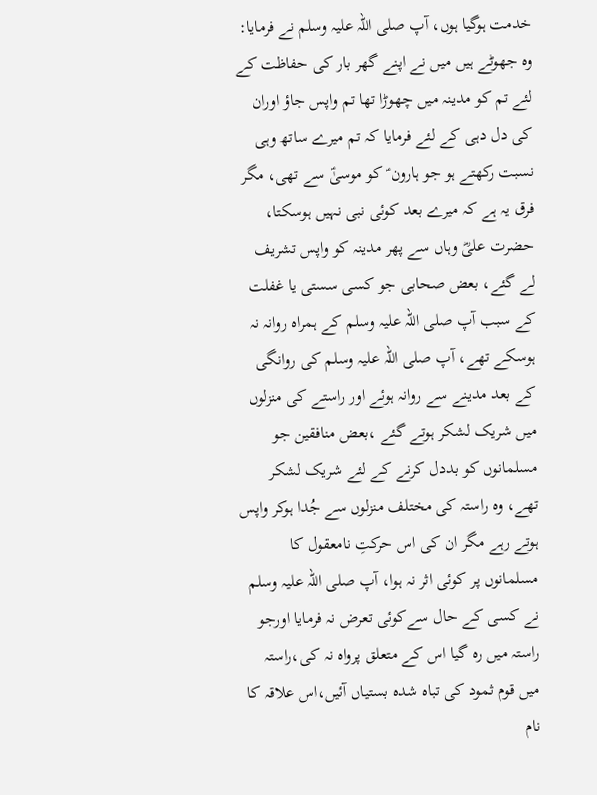خدمت ہوگیا ہوں، آپ صلی اللہ علیہ وسلم نے فرمایا: وہ جھوٹے ہیں میں نے اپنے گھر بار کی حفاظت کے لئے تم کو مدینہ میں چھوڑا تھا تم واپس جاؤ اوران کی دل دہی کے لئے فرمایا کہ تم میرے ساتھ وہی نسبت رکھتے ہو جو ہارون ؑ کو موسیٰؑ سے تھی، مگر فرق یہ ہے کہ میرے بعد کوئی نبی نہیں ہوسکتا، حضرت علیؓ وہاں سے پھر مدینہ کو واپس تشریف لے گئے، بعض صحابی جو کسی سستی یا غفلت کے سبب آپ صلی اللہ علیہ وسلم کے ہمراہ روانہ نہ ہوسکے تھے، آپ صلی اللہ علیہ وسلم کی روانگی کے بعد مدینے سے روانہ ہوئے اور راستے کی منزلوں میں شریک لشکر ہوتے گئے ،بعض منافقین جو مسلمانوں کو بددل کرنے کے لئے شریک لشکر تھے، وہ راستہ کی مختلف منزلوں سے جُدا ہوکر واپس ہوتے رہے مگر ان کی اس حرکتِ نامعقول کا مسلمانوں پر کوئی اثر نہ ہوا، آپ صلی اللہ علیہ وسلم نے کسی کے حال سےکوئی تعرض نہ فرمایا اورجو راستہ میں رہ گیا اس کے متعلق پرواہ نہ کی،راستہ میں قوم ثمود کی تباہ شدہ بستیاں آئیں،اس علاقہ کا نام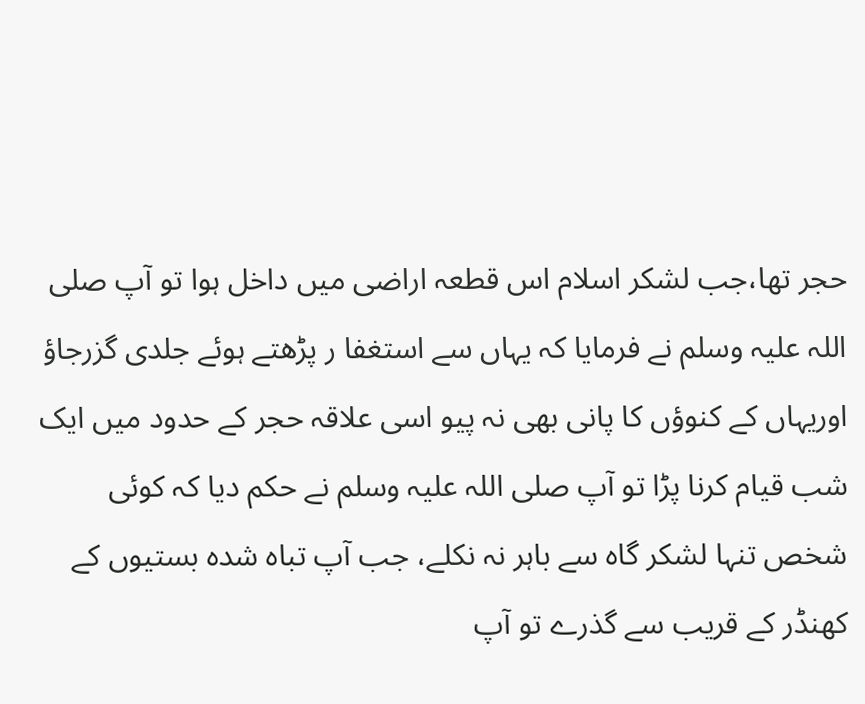حجر تھا،جب لشکر اسلام اس قطعہ اراضی میں داخل ہوا تو آپ صلی اللہ علیہ وسلم نے فرمایا کہ یہاں سے استغفا ر پڑھتے ہوئے جلدی گزرجاؤ اوریہاں کے کنوؤں کا پانی بھی نہ پیو اسی علاقہ حجر کے حدود میں ایک شب قیام کرنا پڑا تو آپ صلی اللہ علیہ وسلم نے حکم دیا کہ کوئی شخص تنہا لشکر گاہ سے باہر نہ نکلے، جب آپ تباہ شدہ بستیوں کے کھنڈر کے قریب سے گذرے تو آپ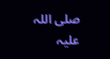صلی اللہ علیہ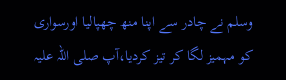وسلم نے چادر سے اپنا منھ چھپالیا اورسواری کو مہمیز لگا کر تیز کردیا،آپ صلی اللہ علیہ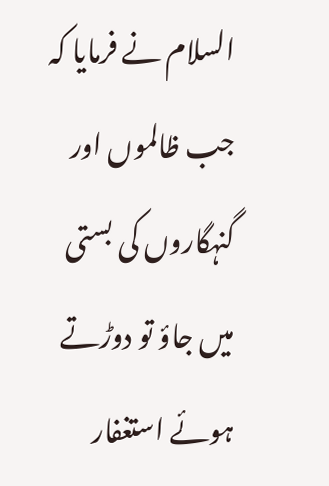السلام نے فرمایا کہ جب ظالموں اور گنہگاروں کی بستی میں جاؤ تو دوڑتے ہوئے استغفار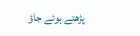پڑھتے ہوئے جاؤ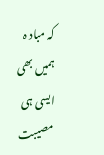کہ مباد ہ ہمیں بھی ایسی ہی مصیبت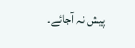پیش نہ آجائے۔